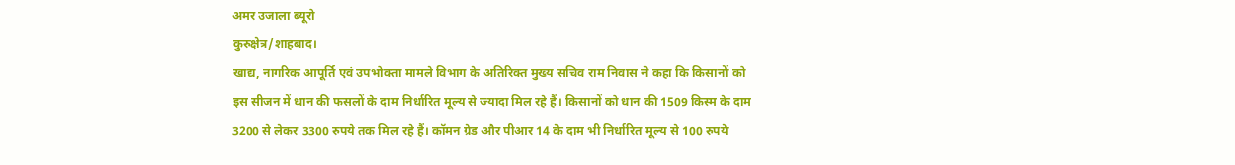अमर उजाला ब्यूरो
कुरुक्षेत्र/शाहबाद।
खाद्य, नागरिक आपूर्ति एवं उपभोक्ता मामले विभाग के अतिरिक्त मुख्य सचिव राम निवास ने कहा कि किसानों को इस सीजन में धान की फसलों के दाम निर्धारित मूल्य से ज्यादा मिल रहे हैं। किसानों को धान की 1509 किस्म के दाम 3200 से लेकर 3300 रुपये तक मिल रहे हैं। कॉमन ग्रेड और पीआर 14 के दाम भी निर्धारित मूल्य से 100 रुपये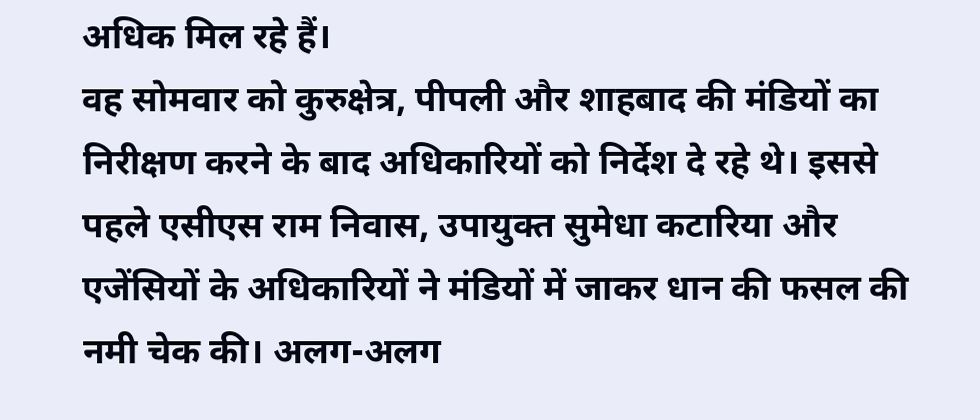अधिक मिल रहे हैं।
वह सोमवार को कुरुक्षेत्र, पीपली और शाहबाद की मंडियों का निरीक्षण करने के बाद अधिकारियों को निर्देश दे रहे थे। इससे पहले एसीएस राम निवास, उपायुक्त सुमेधा कटारिया और एजेंसियों के अधिकारियों ने मंडियों में जाकर धान की फसल की नमी चेक की। अलग-अलग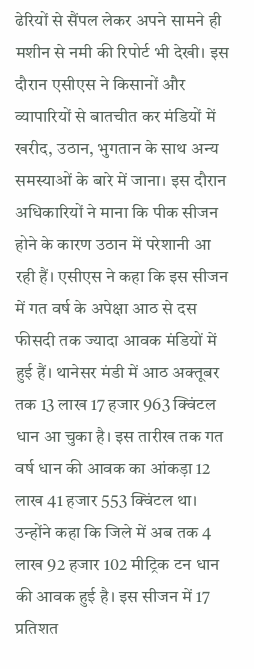ढेरियों से सैंपल लेकर अपने सामने ही मशीन से नमी की रिपोर्ट भी देखी। इस दौरान एसीएस ने किसानों और व्यापारियों से बातचीत कर मंडियों में खरीद, उठान, भुगतान के साथ अन्य समस्याओं के बारे में जाना। इस दौरान अधिकारियों ने माना कि पीक सीजन होने के कारण उठान में परेशानी आ रही हैं। एसीएस ने कहा कि इस सीजन में गत वर्ष के अपेक्षा आठ से दस फीसदी तक ज्यादा आवक मंडियों में हुई हैं। थानेसर मंडी में आठ अक्तूबर तक 13 लाख 17 हजार 963 क्विंटल धान आ चुका है। इस तारीख तक गत वर्ष धान की आवक का आंकड़ा 12 लाख 41 हजार 553 क्विंटल था। उन्होंने कहा कि जिले में अब तक 4 लाख 92 हजार 102 मीट्रिक टन धान की आवक हुई है। इस सीजन में 17 प्रतिशत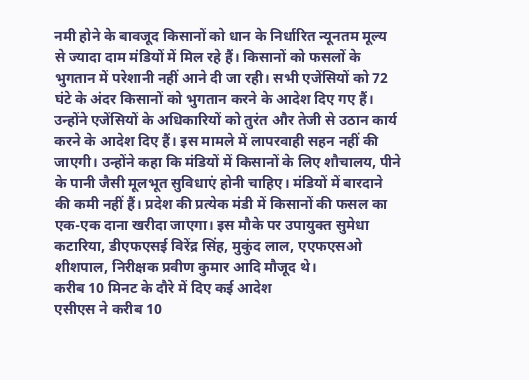नमी होने के बावजूद किसानों को धान के निर्धारित न्यूनतम मूल्य से ज्यादा दाम मंडियों में मिल रहे हैं। किसानों को फसलों के भुगतान में परेशानी नहीं आने दी जा रही। सभी एजेंसियों को 72 घंटे के अंदर किसानों को भुगतान करने के आदेश दिए गए हैं।
उन्होंने एजेंसियों के अधिकारियों को तुरंत और तेजी से उठान कार्य करने के आदेश दिए हैं। इस मामले में लापरवाही सहन नहीं की जाएगी। उन्होंने कहा कि मंडियों में किसानों के लिए शौचालय, पीने के पानी जैसी मूलभूत सुविधाएं होनी चाहिए। मंडियों में बारदाने की कमी नहीं हैं। प्रदेश की प्रत्येक मंडी में किसानों की फसल का एक-एक दाना खरीदा जाएगा। इस मौके पर उपायुक्त सुमेधा कटारिया, डीएफएसई विरेंद्र सिंह, मुकुंद लाल, एएफएसओ शीशपाल, निरीक्षक प्रवीण कुमार आदि मौजूद थे।
करीब 10 मिनट के दौरे में दिए कई आदेश
एसीएस ने करीब 10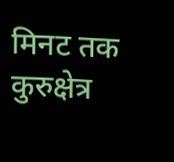मिनट तक कुरुक्षेत्र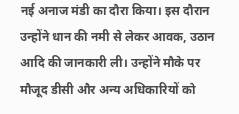नई अनाज मंडी का दौरा किया। इस दौरान उन्होंने धान की नमी से लेकर आवक, उठान आदि की जानकारी ली। उन्होंने मौके पर मौजूद डीसी और अन्य अधिकारियों को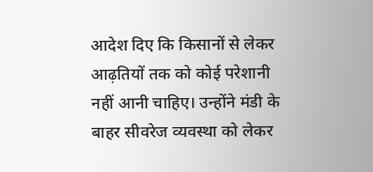आदेश दिए कि किसानों से लेकर आढ़तियों तक को कोई परेशानी नहीं आनी चाहिए। उन्होंने मंडी के बाहर सीवरेज व्यवस्था को लेकर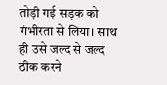तोड़ी गई सड़क को गंभीरता से लिया। साथ ही उसे जल्द से जल्द ठीक करने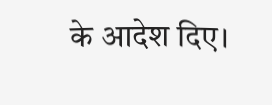के आदेश दिए।